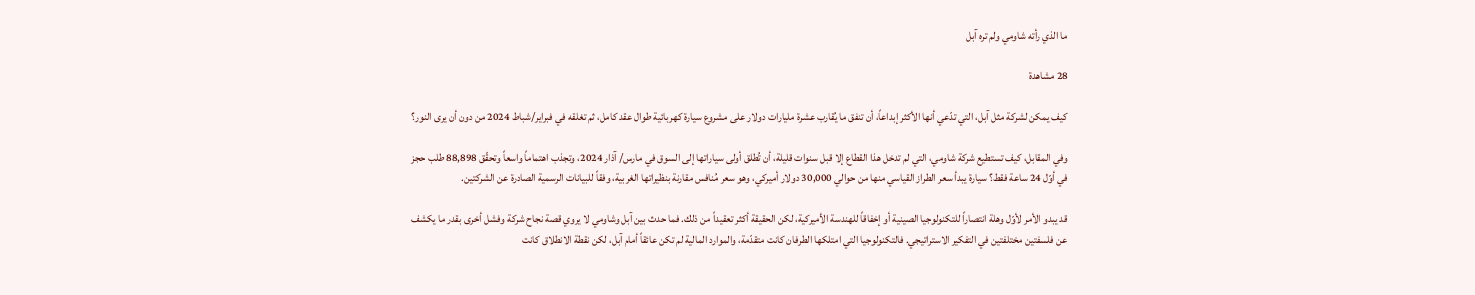ما الذي رأته شاومي ولم تره آبل

28 مشاهدة

كيف يمكن لشركة مثل آبل، التي تدّعي أنها الأكثر إبداعاً، أن تنفق ما يُقارب عشرة مليارات دولار على مشروع سيارة كهربائية طوال عقد كامل، ثم تغلقه في فبراير/شباط 2024 من دون أن يرى النور؟

وفي المقابل، كيف تستطيع شركة شاومي، التي لم تدخل هذا القطاع إلا قبل سنوات قليلة، أن تُطلق أولى سياراتها إلى السوق في مارس/ آذار 2024، وتجذب اهتماماً واسعاً وتحقّق 88,898 طلب حجز في أوّل 24 ساعة فقط؟ سيارة يبدأ سعر الطراز القياسي منها من حوالي 30,000 دولار أميركي، وهو سعر مُنافس مقارنة بنظيراتها الغربية، وفقاً للبيانات الرسمية الصادرة عن الشركتين.

قد يبدو الأمر لأوّل وهلة انتصاراً للتكنولوجيا الصينية أو إخفاقاً للهندسة الأميركية، لكن الحقيقة أكثر تعقيداً من ذلك. فما حدث بين آبل وشاومي لا يروي قصة نجاح شركة وفشل أخرى بقدر ما يكشف عن فلسفتين مختلفتين في التفكير الاستراتيجي. فالتكنولوجيا التي امتلكها الطرفان كانت متقدّمة، والموارد المالية لم تكن عائقاً أمام آبل، لكن نقطة الانطلاق كانت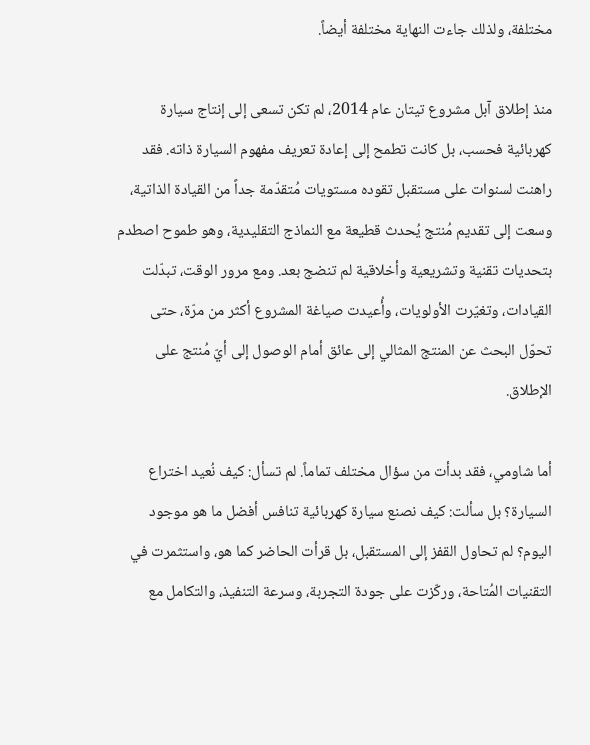مختلفة، ولذلك جاءت النهاية مختلفة أيضاً.

منذ إطلاق آبل مشروع تيتان عام 2014، لم تكن تسعى إلى إنتاج سيارة كهربائية فحسب، بل كانت تطمح إلى إعادة تعريف مفهوم السيارة ذاته. فقد راهنت لسنوات على مستقبل تقوده مستويات مُتقدّمة جداً من القيادة الذاتية، وسعت إلى تقديم مُنتج يُحدث قطيعة مع النماذج التقليدية، وهو طموح اصطدم بتحديات تقنية وتشريعية وأخلاقية لم تنضج بعد. ومع مرور الوقت، تبدّلت القيادات، وتغيّرت الأولويات، وأُعيدت صياغة المشروع أكثر من مرّة، حتى تحوّل البحث عن المنتج المثالي إلى عائق أمام الوصول إلى أيّ مُنتج على الإطلاق.

أما شاومي، فقد بدأت من سؤال مختلف تماماً. لم تسأل: كيف نُعيد اختراع السيارة؟ بل سألت: كيف نصنع سيارة كهربائية تنافس أفضل ما هو موجود اليوم؟ لم تحاول القفز إلى المستقبل، بل قرأت الحاضر كما هو، واستثمرت في التقنيات المُتاحة، وركّزت على جودة التجربة، وسرعة التنفيذ، والتكامل مع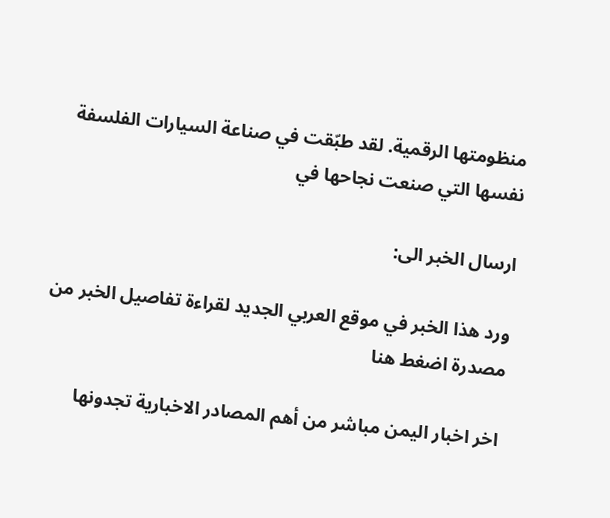منظومتها الرقمية. لقد طبّقت في صناعة السيارات الفلسفة نفسها التي صنعت نجاحها في

ارسال الخبر الى:

ورد هذا الخبر في موقع العربي الجديد لقراءة تفاصيل الخبر من مصدرة اضغط هنا

اخر اخبار اليمن مباشر من أهم المصادر الاخبارية تجدونها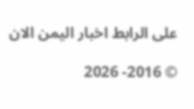على الرابط اخبار اليمن الان

© 2016- 2026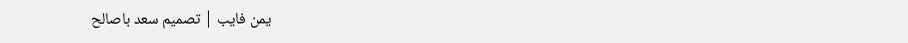يمن فايب | تصميم سعد باصالح